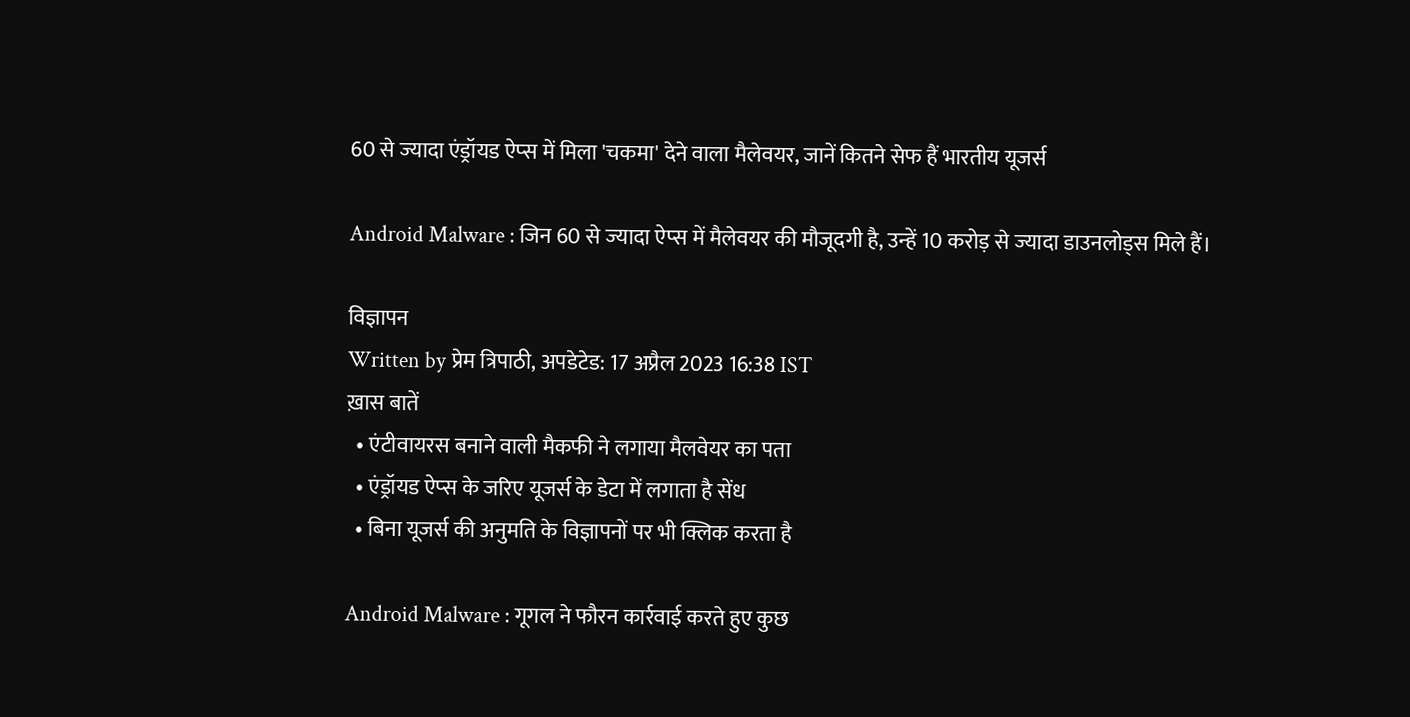60 से ज्‍यादा एंड्रॉयड ऐप्‍स में मिला 'चकमा' देने वाला मैलेवयर, जानें कितने सेफ हैं भारतीय यूजर्स

Android Malware : जिन 60 से ज्‍यादा ऐप्‍स में मैलेवयर की मौजूदगी है, उन्‍हें 10 करोड़ से ज्‍यादा डाउनलोड्स मिले हैं।

विज्ञापन
Written by प्रेम त्रिपाठी, अपडेटेड: 17 अप्रैल 2023 16:38 IST
ख़ास बातें
  • एंटीवायरस बनाने वाली मैकफी ने लगाया मैलवेयर का पता
  • एंड्रॉयड ऐप्‍स के जरिए यूजर्स के डेटा में लगाता है सेंध
  • बिना यूजर्स की अनुमति के विज्ञापनों पर भी क्लिक करता है

Android Malware : गूगल ने फौरन कार्रवाई करते हुए कुछ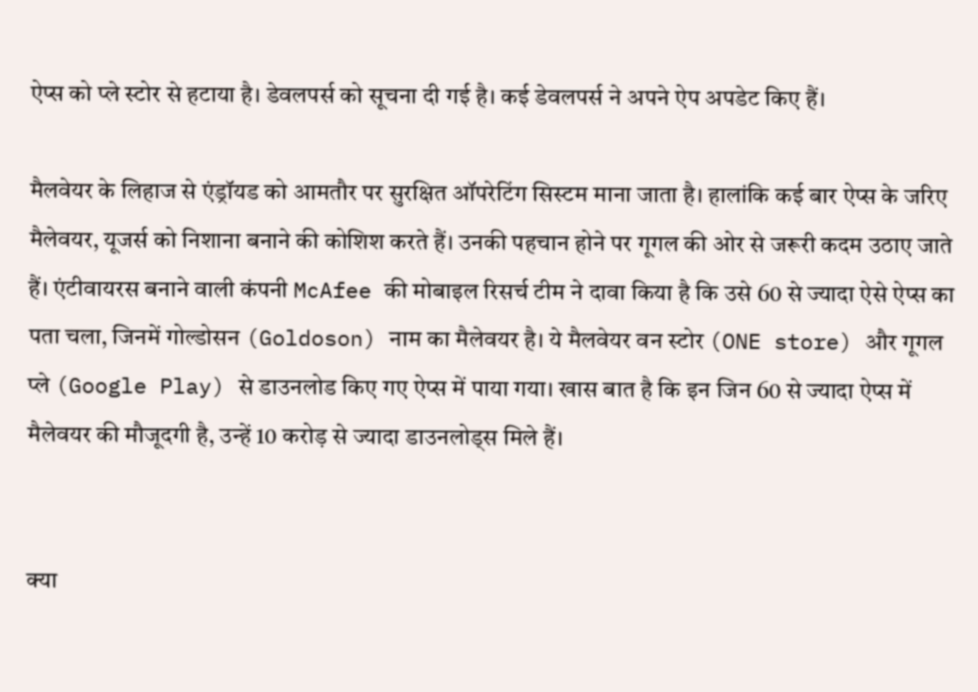ऐप्‍स को प्‍ले स्‍टोर से हटाया है। डेवलपर्स को सूचना दी गई है। कई डेवलपर्स ने अपने ऐप अपडेट किए हैं।

मैलवेयर के लिहाज से एंड्रॉयड को आमतौर पर सुरक्षित ऑपरेटिंग सिस्‍टम माना जाता है। हालांकि कई बार ऐप्‍स के जरिए मैलेवयर, यूजर्स को निशाना बनाने की कोशिश करते हैं। उनकी पहचान होने पर गूगल की ओर से जरूरी कदम उठाए जाते हैं। एंटीवायरस बनाने वाली कंपनी McAfee की मोबाइल रिसर्च टीम ने दावा किया है कि उसे 60 से ज्‍यादा ऐसे ऐप्‍स का पता चला, जिनमें गोल्डोसन (Goldoson) नाम का मैलेवयर है। ये मैलवेयर वन स्‍टोर (ONE store) और गूगल प्‍ले (Google Play) से डाउनलोड किए गए ऐप्‍स में पाया गया। खास बात है कि इन जिन 60 से ज्‍यादा ऐप्‍स में मैलेवयर की मौजूदगी है, उन्‍हें 10 करोड़ से ज्‍यादा डाउनलोड्स मिले हैं।


क्‍या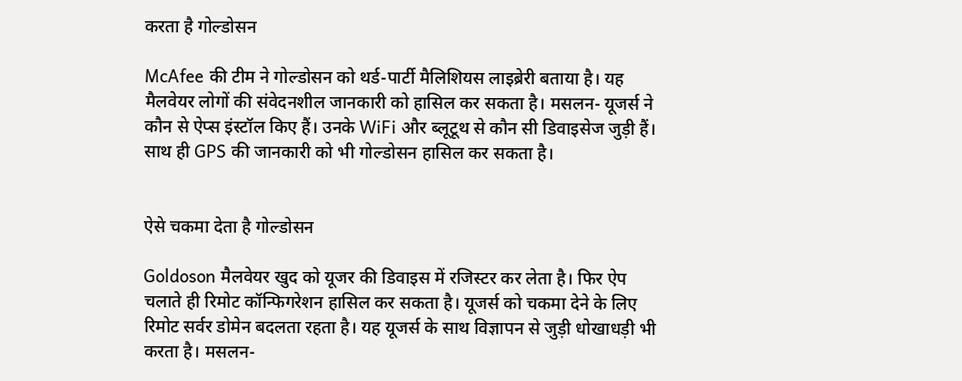करता है गोल्डोसन

McAfee की टीम ने गोल्डोसन को थर्ड-पार्टी मैलिशियस लाइब्रेरी बताया है। यह मैलवेयर लोगों की संवेदनशील जानकारी को हासिल कर सकता है। मसलन- यूजर्स ने कौन से ऐप्‍स इंस्‍टॉल किए हैं। उनके WiFi और ब्लूटूथ से कौन सी डिवाइसेज जुड़ी हैं। साथ ही GPS की जानकारी को भी गोल्‍डोसन हासिल कर सकता है।


ऐसे चकमा देता है गोल्‍डोसन

Goldoson मैलवेयर खुद को यूजर की डिवाइस में र‍जिस्‍टर कर लेता है। फ‍िर ऐप चलाते ही रिमोट कॉन्फिगरेशन हासिल कर सकता है। यूजर्स को चकमा देने के लिए रिमोट सर्वर डोमेन बदलता रहता है। यह यूजर्स के साथ विज्ञापन से जुड़ी धोखाधड़ी भी करता है। मसलन-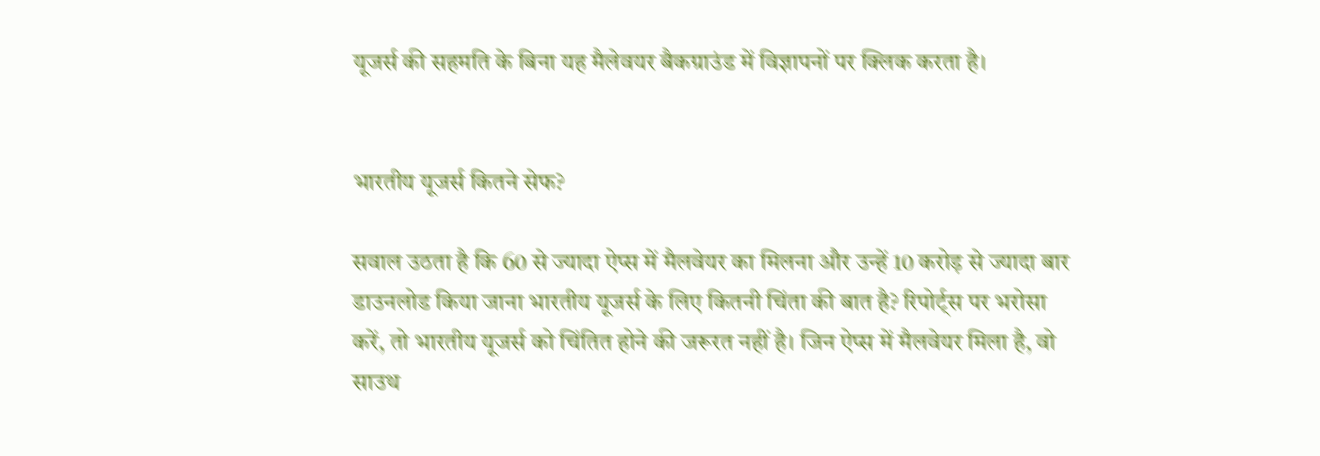यूजर्स की सहमति के बिना यह मैलेवयर बैकग्राउंड में विज्ञापनों पर क्लिक करता है।


भारतीय यूजर्स कितने सेफ?

सवाल उठता है कि 60 से ज्‍यादा ऐप्‍स में मैलवेयर का मिलना और उन्‍हें 10 करोड़ से ज्‍यादा बार डाउनलोड किया जाना भारतीय यूजर्स के लिए कितनी चिंता की बात है? रिपोर्ट्स पर भरोसा करें, तो भारतीय यूजर्स को चिंतित होने की जरूरत नहीं है। जिन ऐप्‍स में मैलवेयर मिला है, वो साउथ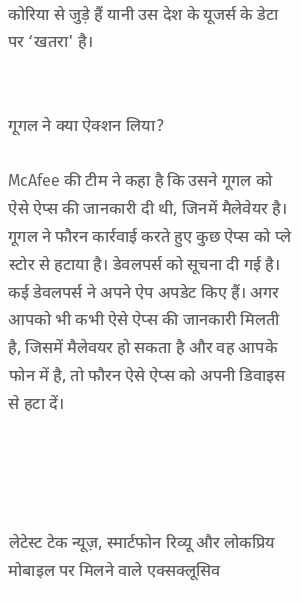कोरिया से जुड़े हैं यानी उस देश के यूजर्स के डेटा पर ‘खतरा' है।


गूगल ने क्‍या ऐक्‍शन लिया?

McAfee की टीम ने कहा है कि उसने गूगल को ऐसे ऐप्‍स की जानकारी दी थी, जिनमें मैलेवेयर है। गूगल ने फौरन कार्रवाई करते हुए कुछ ऐप्‍स को प्‍ले स्‍टोर से हटाया है। डेवलपर्स को सूचना दी गई है। कई डेवलपर्स ने अपने ऐप अपडेट किए हैं। अगर आपको भी कभी ऐसे ऐप्‍स की जानकारी मिलती है, जिसमें मैलेवयर हो सकता है और वह आपके फोन में है, तो फौरन ऐसे ऐप्‍स को अपनी डिवाइस से हटा दें।




लेटेस्ट टेक न्यूज़, स्मार्टफोन रिव्यू और लोकप्रिय मोबाइल पर मिलने वाले एक्सक्लूसिव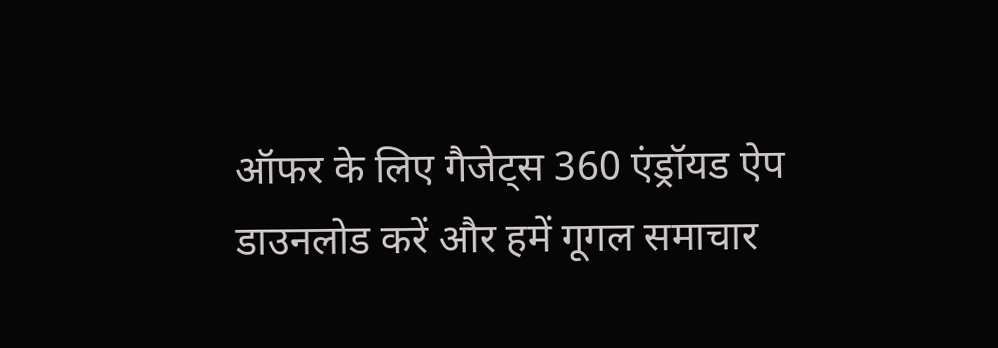ऑफर के लिए गैजेट्स 360 एंड्रॉयड ऐप डाउनलोड करें और हमें गूगल समाचार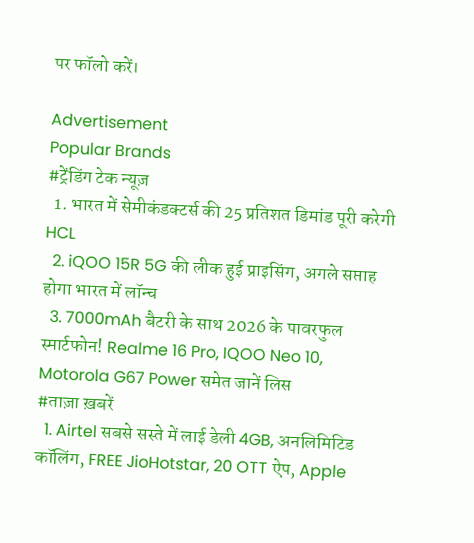पर फॉलो करें।

Advertisement
Popular Brands
#ट्रेंडिंग टेक न्यूज़
  1. भारत में सेमीकंडक्टर्स की 25 प्रतिशत डिमांड पूरी करेगी HCL
  2. iQOO 15R 5G की लीक हुई प्राइसिंग, अगले सप्ताह होगा भारत में लॉन्च
  3. 7000mAh बैटरी के साथ 2026 के पावरफुल स्मार्टफोन! Realme 16 Pro, IQOO Neo 10, Motorola G67 Power समेत जानें लिस
#ताज़ा ख़बरें
  1. Airtel सबसे सस्ते में लाई डेली 4GB, अनलिमिटिड कॉलिंग, FREE JioHotstar, 20 OTT ऐप, Apple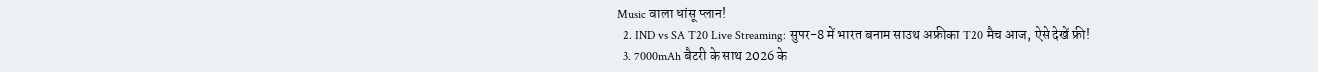Music वाला धांसू प्लान!
  2. IND vs SA T20 Live Streaming: सुपर-8 में भारत बनाम साउथ अफ्रीका T20 मैच आज, ऐसे देखें फ्री!
  3. 7000mAh बैटरी के साथ 2026 के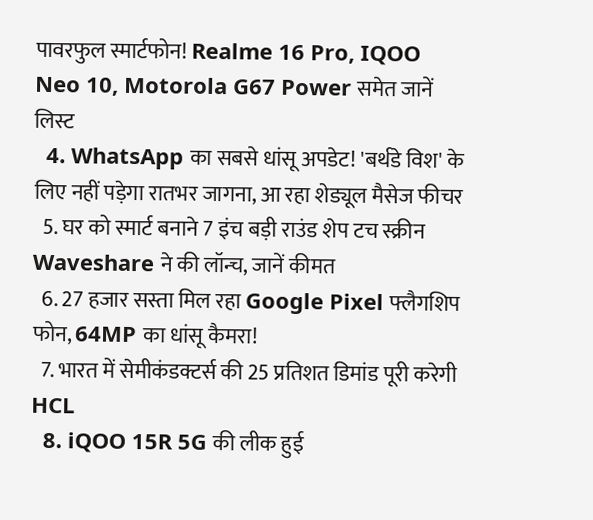पावरफुल स्मार्टफोन! Realme 16 Pro, IQOO Neo 10, Motorola G67 Power समेत जानें लिस्ट
  4. WhatsApp का सबसे धांसू अपडेट! 'बर्थडे विश' के लिए नहीं पड़ेगा रातभर जागना, आ रहा शेड्यूल मैसेज फीचर
  5. घर को स्मार्ट बनाने 7 इंच बड़ी राउंड शेप टच स्क्रीन Waveshare ने की लॉन्च, जानें कीमत
  6. 27 हजार सस्ता मिल रहा Google Pixel फ्लैगशिप फोन, 64MP का धांसू कैमरा!
  7. भारत में सेमीकंडक्टर्स की 25 प्रतिशत डिमांड पूरी करेगी HCL
  8. iQOO 15R 5G की लीक हुई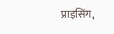प्राइसिंग,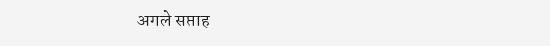अगले सप्ताह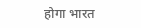होगा भारत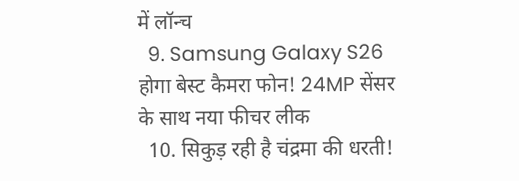में लॉन्च
  9. Samsung Galaxy S26 होगा बेस्ट कैमरा फोन! 24MP सेंसर के साथ नया फीचर लीक
  10. सिकुड़ रही है चंद्रमा की धरती!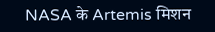NASA के Artemis मिशन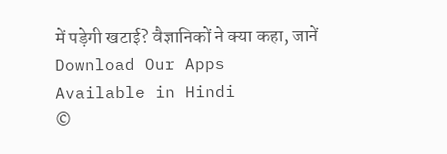में पड़ेगी खटाई? वैज्ञानिकों ने क्या कहा, जानें
Download Our Apps
Available in Hindi
©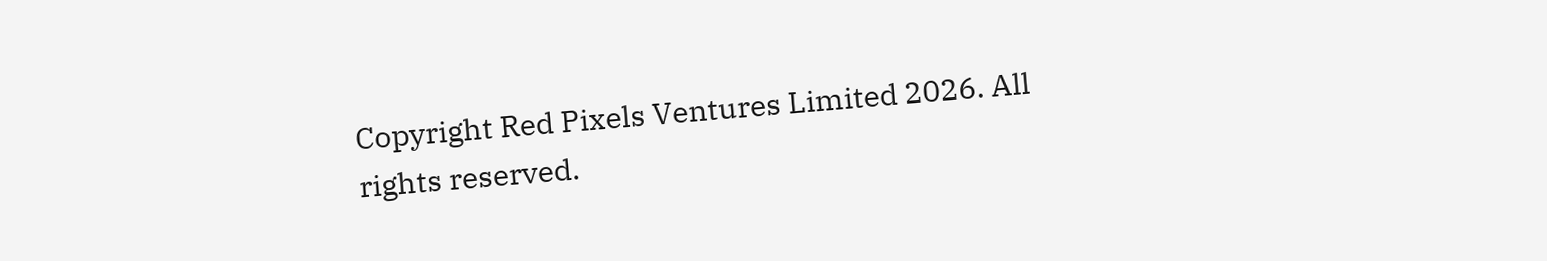Copyright Red Pixels Ventures Limited 2026. All rights reserved.